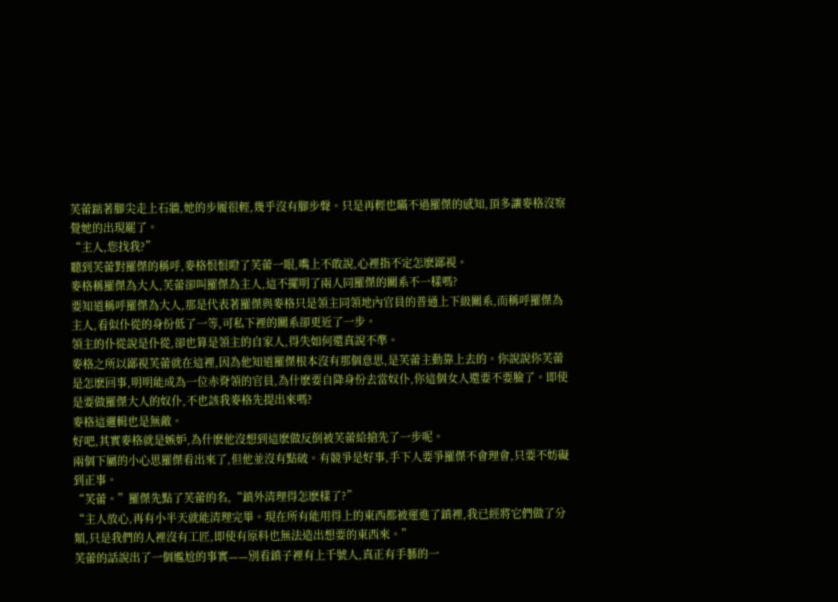芙蕾踮著腳尖走上石牆,她的步履很輕,幾乎沒有腳步聲。只是再輕也瞞不過羅傑的感知,頂多讓麥格沒察覺她的出現罷了。
“主人,您找我?”
聽到芙蕾對羅傑的稱呼,麥格恨恨瞪了芙蕾一眼,嘴上不敢說,心裡指不定怎麽鄙視。
麥格稱羅傑為大人,芙蕾卻叫羅傑為主人,這不擺明了兩人同羅傑的關系不一樣嗎?
要知道稱呼羅傑為大人,那是代表著羅傑與麥格只是領主同領地內官員的普通上下級關系,而稱呼羅傑為主人,看似仆從的身份低了一等,可私下裡的關系卻更近了一步。
領主的仆從說是仆從,卻也算是領主的自家人,得失如何還真說不準。
麥格之所以鄙視芙蕾就在這裡,因為他知道羅傑根本沒有那個意思,是芙蕾主動靠上去的。你說說你芙蕾是怎麽回事,明明能成為一位赤脊領的官員,為什麽要自降身份去當奴仆,你這個女人還要不要臉了。即使是要做羅傑大人的奴仆,不也該我麥格先提出來嗎?
麥格這邏輯也是無敵。
好吧,其實麥格就是嫉妒,為什麽他沒想到這麽做反倒被芙蕾給搶先了一步呢。
兩個下屬的小心思羅傑看出來了,但他並沒有點破。有競爭是好事,手下人要爭羅傑不會理會,只要不妨礙到正事。
“芙蕾。”羅傑先點了芙蕾的名,“鎮外清理得怎麽樣了?”
“主人放心,再有小半天就能清理完畢。現在所有能用得上的東西都被運進了鎮裡,我已經將它們做了分類,只是我們的人裡沒有工匠,即使有原料也無法造出想要的東西來。”
芙蕾的話說出了一個尷尬的事實——別看鎮子裡有上千號人,真正有手藝的一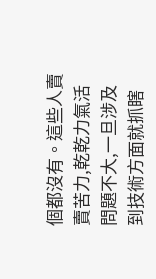個都沒有。這些人賣賣苦力,乾乾力氣活問題不大,一旦涉及到技術方面就抓瞎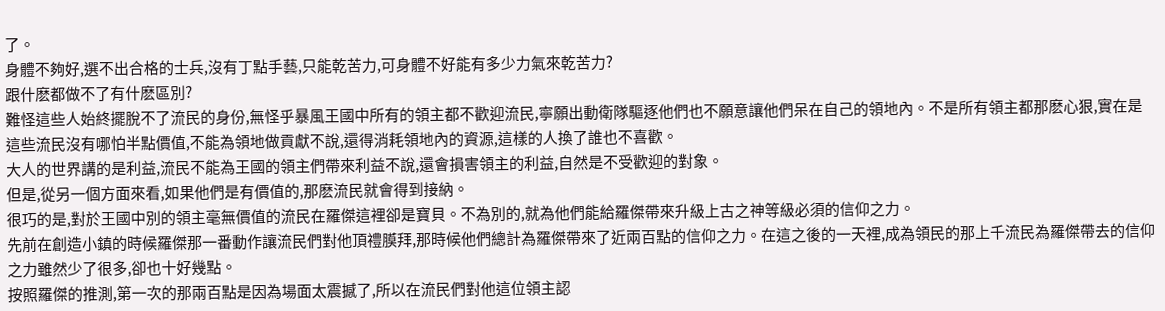了。
身體不夠好,選不出合格的士兵,沒有丁點手藝,只能乾苦力,可身體不好能有多少力氣來乾苦力?
跟什麽都做不了有什麽區別?
難怪這些人始終擺脫不了流民的身份,無怪乎暴風王國中所有的領主都不歡迎流民,寧願出動衛隊驅逐他們也不願意讓他們呆在自己的領地內。不是所有領主都那麽心狠,實在是這些流民沒有哪怕半點價值,不能為領地做貢獻不說,還得消耗領地內的資源,這樣的人換了誰也不喜歡。
大人的世界講的是利益,流民不能為王國的領主們帶來利益不說,還會損害領主的利益,自然是不受歡迎的對象。
但是,從另一個方面來看,如果他們是有價值的,那麽流民就會得到接納。
很巧的是,對於王國中別的領主毫無價值的流民在羅傑這裡卻是寶貝。不為別的,就為他們能給羅傑帶來升級上古之神等級必須的信仰之力。
先前在創造小鎮的時候羅傑那一番動作讓流民們對他頂禮膜拜,那時候他們總計為羅傑帶來了近兩百點的信仰之力。在這之後的一天裡,成為領民的那上千流民為羅傑帶去的信仰之力雖然少了很多,卻也十好幾點。
按照羅傑的推測,第一次的那兩百點是因為場面太震撼了,所以在流民們對他這位領主認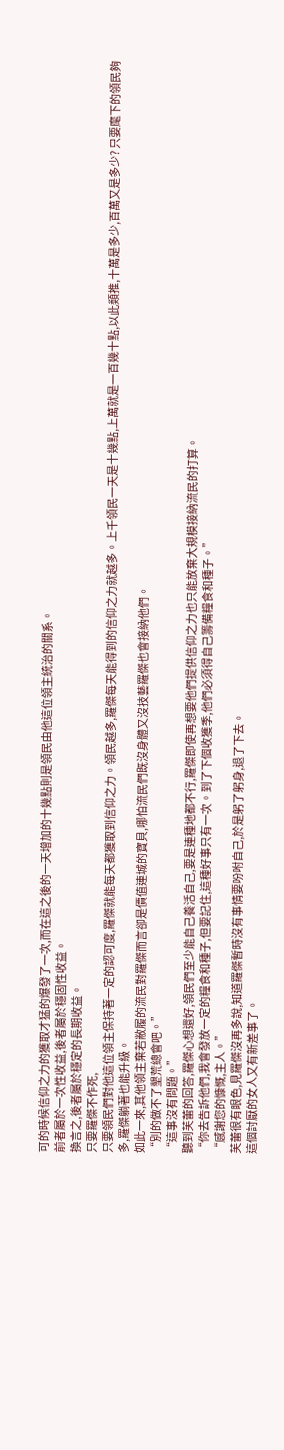可的時候信仰之力的獲取才猛的爆發了一次,而在這之後的一天增加的十幾點則是領民由他這位領主統治的關系。
前者屬於一次性收益,後者屬於穩固性收益。
換言之,後者屬於穩定的長期收益。
只要羅傑不作死,
只要領民們對他這位領主保持著一定的認可度,羅傑就能每天都獲取到信仰之力。領民越多,羅傑每天能得到的信仰之力就越多。上千領民一天是十幾點,上萬就是一百幾十點,以此類推,十萬是多少,百萬又是多少? 只要麾下的領民夠多,羅傑躺著也能升級。
如此一來,其他領主棄若敝履的流民對羅傑而言卻是價值連城的寶貝,哪怕流民們既沒身體又沒技藝羅傑也會接納他們。
“別的做不了墾荒總會吧。”
“這事沒有問題。”
聽到芙蕾的回答,羅傑心想還好,領民們至少能自己養活自己,要是連種地都不行,羅傑即使再想要他們提供信仰之力也只能放棄大規模接納流民的打算。
“你去告訴他們,我會發放一定的糧食和種子,但要記住,這種好事只有一次。到了下個收獲季,他們必須得自己籌備糧食和種子。”
“感謝您的慷慨,主人。”
芙蕾很有眼色,見羅傑沒再多說,知道羅傑暫時沒有事情要吩咐自己,於是躬了躬身,退了下去。
這個討厭的女人又有新差事了。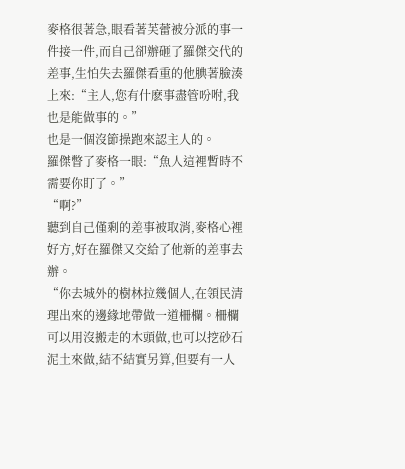麥格很著急,眼看著芙蕾被分派的事一件接一件,而自己卻辦砸了羅傑交代的差事,生怕失去羅傑看重的他腆著臉湊上來:“主人,您有什麽事盡管吩咐,我也是能做事的。”
也是一個沒節操跑來認主人的。
羅傑瞥了麥格一眼:“魚人這裡暫時不需要你盯了。”
“啊?”
聽到自己僅剩的差事被取消,麥格心裡好方,好在羅傑又交給了他新的差事去辦。
“你去城外的樹林拉幾個人,在領民清理出來的邊緣地帶做一道柵欄。柵欄可以用沒搬走的木頭做,也可以挖砂石泥土來做,結不結實另算,但要有一人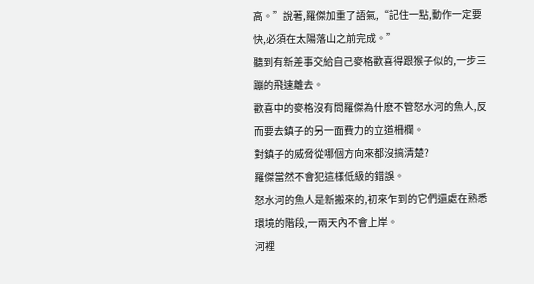高。”說著,羅傑加重了語氣,“記住一點,動作一定要快,必須在太陽落山之前完成。”
聽到有新差事交給自己麥格歡喜得跟猴子似的,一步三蹦的飛速離去。
歡喜中的麥格沒有問羅傑為什麽不管怒水河的魚人,反而要去鎮子的另一面費力的立道柵欄。
對鎮子的威脅從哪個方向來都沒搞清楚?
羅傑當然不會犯這樣低級的錯誤。
怒水河的魚人是新搬來的,初來乍到的它們還處在熟悉環境的階段,一兩天內不會上岸。
河裡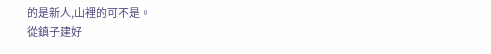的是新人,山裡的可不是。
從鎮子建好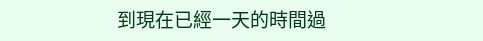到現在已經一天的時間過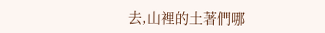去,山裡的土著們哪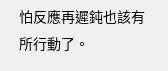怕反應再遲鈍也該有所行動了。